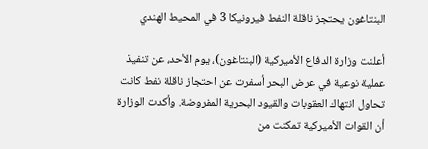البنتاغون يحتجز ناقلة النفط فيرونيكا 3 في المحيط الهندي

أعلنت وزارة الدفاع الأميركية (البنتاغون)، يوم الأحد، عن تنفيذ عملية نوعية في عرض البحر أسفرت عن احتجاز ناقلة نفط كانت تحاول انتهاك العقوبات والقيود البحرية المفروضة. وأكدت الوزارة أن القوات الأميركية تمكنت من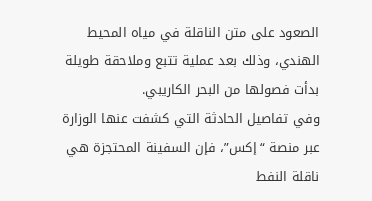الصعود على متن الناقلة في مياه المحيط الهندي، وذلك بعد عملية تتبع وملاحقة طويلة بدأت فصولها من البحر الكاريبي.
وفي تفاصيل الحادثة التي كشفت عنها الوزارة عبر منصة “إكس”، فإن السفينة المحتجزة هي ناقلة النفط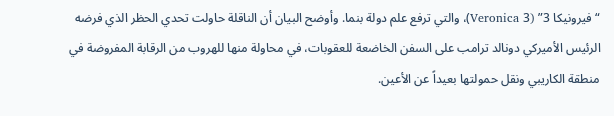“فيرونيكا 3” (Veronica 3)، والتي ترفع علم دولة بنما. وأوضح البيان أن الناقلة حاولت تحدي الحظر الذي فرضه الرئيس الأميركي دونالد ترامب على السفن الخاضعة للعقوبات، في محاولة منها للهروب من الرقابة المفروضة في منطقة الكاريبي ونقل حمولتها بعيداً عن الأعين.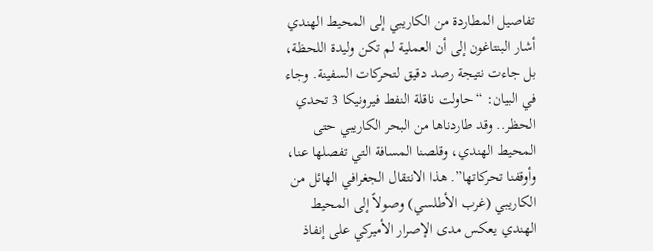تفاصيل المطاردة من الكاريبي إلى المحيط الهندي
أشار البنتاغون إلى أن العملية لم تكن وليدة اللحظة، بل جاءت نتيجة رصد دقيق لتحركات السفينة. وجاء في البيان: “حاولت ناقلة النفط فيرونيكا 3 تحدي الحظر.. وقد طاردناها من البحر الكاريبي حتى المحيط الهندي، وقلصنا المسافة التي تفصلها عنا، وأوقفنا تحركاتها”. هذا الانتقال الجغرافي الهائل من الكاريبي (غرب الأطلسي) وصولاً إلى المحيط الهندي يعكس مدى الإصرار الأميركي على إنفاذ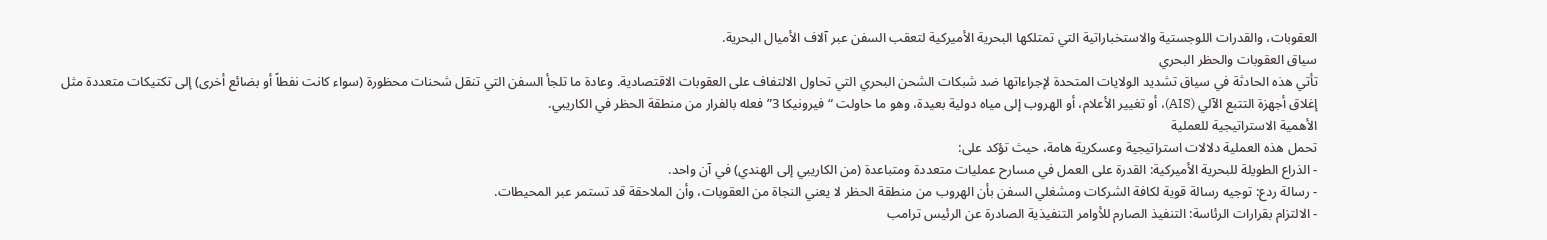العقوبات، والقدرات اللوجستية والاستخباراتية التي تمتلكها البحرية الأميركية لتعقب السفن عبر آلاف الأميال البحرية.
سياق العقوبات والحظر البحري
تأتي هذه الحادثة في سياق تشديد الولايات المتحدة لإجراءاتها ضد شبكات الشحن البحري التي تحاول الالتفاف على العقوبات الاقتصادية. وعادة ما تلجأ السفن التي تنقل شحنات محظورة (سواء كانت نفطاً أو بضائع أخرى) إلى تكتيكات متعددة مثل إغلاق أجهزة التتبع الآلي (AIS)، أو تغيير الأعلام، أو الهروب إلى مياه دولية بعيدة، وهو ما حاولت “فيرونيكا 3” فعله بالفرار من منطقة الحظر في الكاريبي.
الأهمية الاستراتيجية للعملية
تحمل هذه العملية دلالات استراتيجية وعسكرية هامة، حيث تؤكد على:
- الذراع الطويلة للبحرية الأميركية: القدرة على العمل في مسارح عمليات متعددة ومتباعدة (من الكاريبي إلى الهندي) في آن واحد.
- رسالة ردع: توجيه رسالة قوية لكافة الشركات ومشغلي السفن بأن الهروب من منطقة الحظر لا يعني النجاة من العقوبات، وأن الملاحقة قد تستمر عبر المحيطات.
- الالتزام بقرارات الرئاسة: التنفيذ الصارم للأوامر التنفيذية الصادرة عن الرئيس ترامب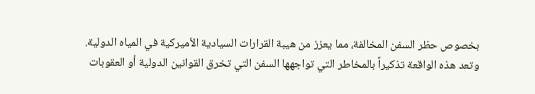بخصوص حظر السفن المخالفة، مما يعزز من هيبة القرارات السيادية الأميركية في المياه الدولية.
وتعد هذه الواقعة تذكيراً بالمخاطر التي تواجهها السفن التي تخرق القوانين الدولية أو العقوبات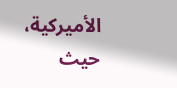الأميركية، حيث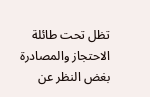تظل تحت طائلة الاحتجاز والمصادرة بغض النظر عن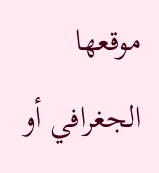موقعها الجغرافي أو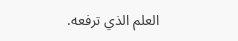العلم الذي ترفعه.